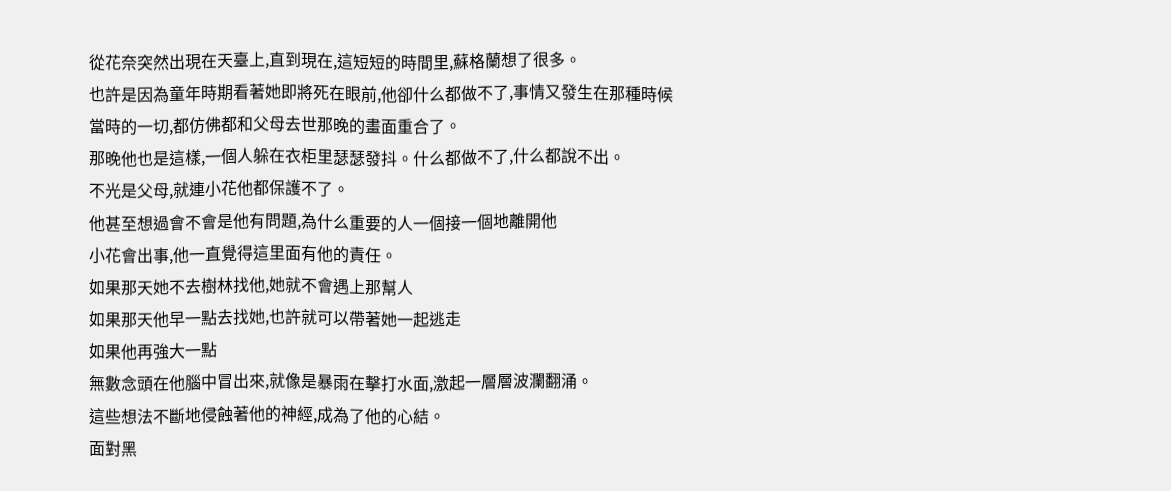從花奈突然出現在天臺上,直到現在,這短短的時間里,蘇格蘭想了很多。
也許是因為童年時期看著她即將死在眼前,他卻什么都做不了,事情又發生在那種時候
當時的一切,都仿佛都和父母去世那晚的畫面重合了。
那晚他也是這樣,一個人躲在衣柜里瑟瑟發抖。什么都做不了,什么都說不出。
不光是父母,就連小花他都保護不了。
他甚至想過會不會是他有問題,為什么重要的人一個接一個地離開他
小花會出事,他一直覺得這里面有他的責任。
如果那天她不去樹林找他,她就不會遇上那幫人
如果那天他早一點去找她,也許就可以帶著她一起逃走
如果他再強大一點
無數念頭在他腦中冒出來,就像是暴雨在擊打水面,激起一層層波瀾翻涌。
這些想法不斷地侵蝕著他的神經,成為了他的心結。
面對黑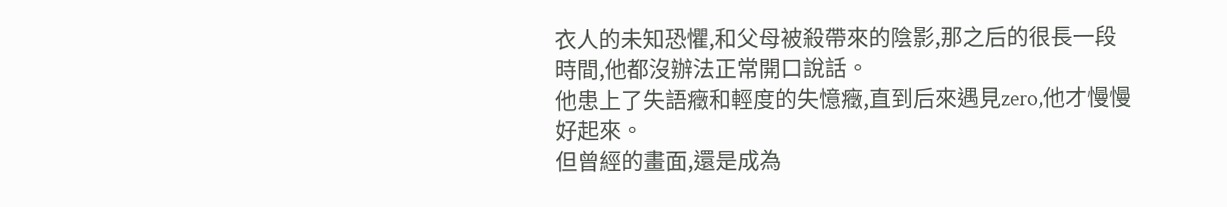衣人的未知恐懼,和父母被殺帶來的陰影,那之后的很長一段時間,他都沒辦法正常開口說話。
他患上了失語癥和輕度的失憶癥,直到后來遇見zero,他才慢慢好起來。
但曾經的畫面,還是成為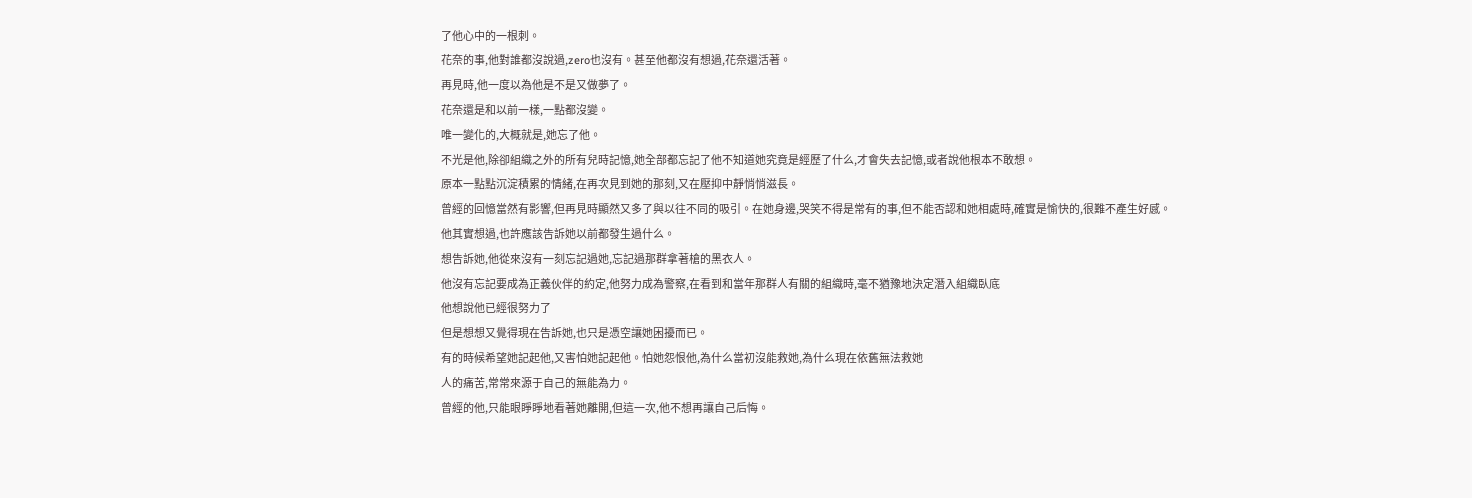了他心中的一根刺。
花奈的事,他對誰都沒說過,zero也沒有。甚至他都沒有想過,花奈還活著。
再見時,他一度以為他是不是又做夢了。
花奈還是和以前一樣,一點都沒變。
唯一變化的,大概就是,她忘了他。
不光是他,除卻組織之外的所有兒時記憶,她全部都忘記了他不知道她究竟是經歷了什么,才會失去記憶,或者說他根本不敢想。
原本一點點沉淀積累的情緒,在再次見到她的那刻,又在壓抑中靜悄悄滋長。
曾經的回憶當然有影響,但再見時顯然又多了與以往不同的吸引。在她身邊,哭笑不得是常有的事,但不能否認和她相處時,確實是愉快的,很難不產生好感。
他其實想過,也許應該告訴她以前都發生過什么。
想告訴她,他從來沒有一刻忘記過她,忘記過那群拿著槍的黑衣人。
他沒有忘記要成為正義伙伴的約定,他努力成為警察,在看到和當年那群人有關的組織時,毫不猶豫地決定潛入組織臥底
他想說他已經很努力了
但是想想又覺得現在告訴她,也只是憑空讓她困擾而已。
有的時候希望她記起他,又害怕她記起他。怕她怨恨他,為什么當初沒能救她,為什么現在依舊無法救她
人的痛苦,常常來源于自己的無能為力。
曾經的他,只能眼睜睜地看著她離開,但這一次,他不想再讓自己后悔。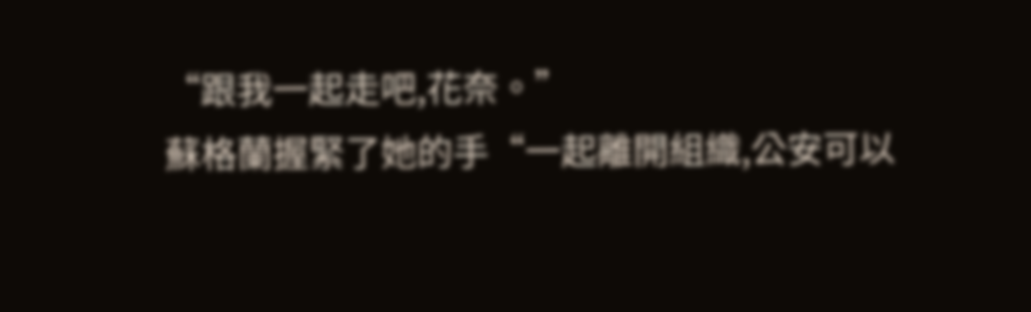“跟我一起走吧,花奈。”
蘇格蘭握緊了她的手“一起離開組織,公安可以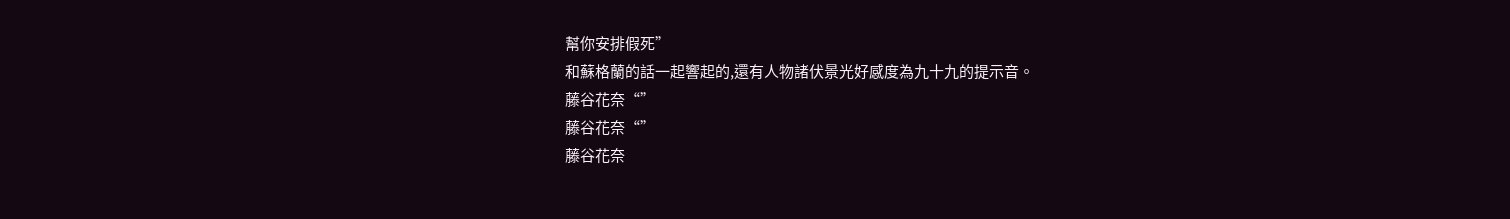幫你安排假死”
和蘇格蘭的話一起響起的,還有人物諸伏景光好感度為九十九的提示音。
藤谷花奈“”
藤谷花奈“”
藤谷花奈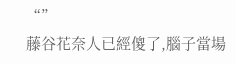“”
藤谷花奈人已經傻了,腦子當場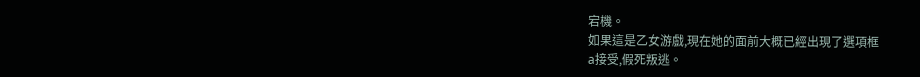宕機。
如果這是乙女游戲,現在她的面前大概已經出現了選項框
a接受,假死叛逃。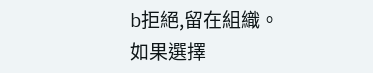b拒絕,留在組織。
如果選擇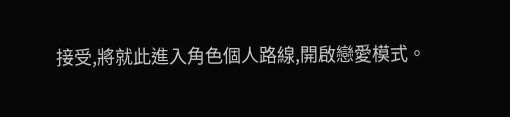接受,將就此進入角色個人路線,開啟戀愛模式。